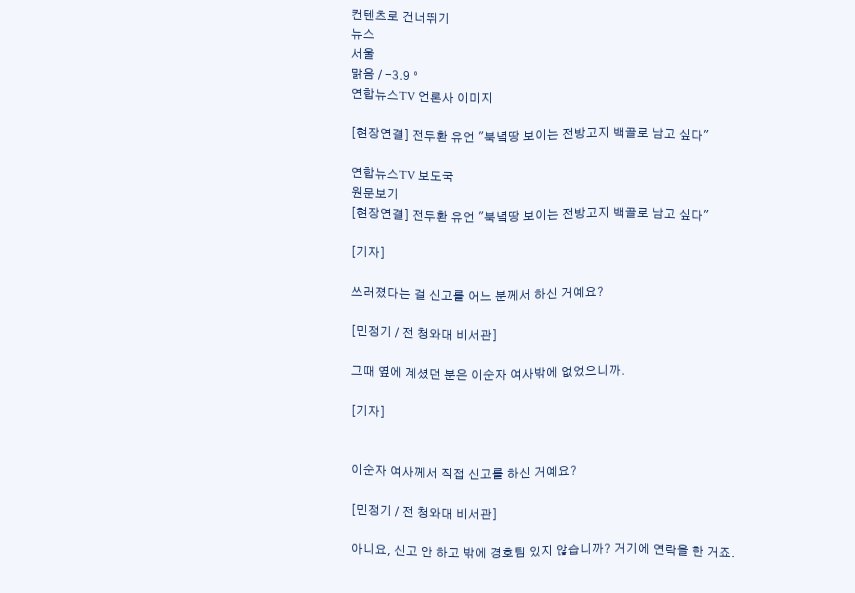컨텐츠로 건너뛰기
뉴스
서울
맑음 / -3.9 °
연합뉴스TV 언론사 이미지

[현장연결] 전두환 유언 "북녘땅 보이는 전방고지 백골로 남고 싶다"

연합뉴스TV 보도국
원문보기
[현장연결] 전두환 유언 "북녘땅 보이는 전방고지 백골로 남고 싶다"

[기자]

쓰러졌다는 걸 신고를 어느 분께서 하신 거예요?

[민정기 / 전 청와대 비서관]

그때 옆에 계셨던 분은 이순자 여사밖에 없었으니까.

[기자]


이순자 여사께서 직접 신고를 하신 거예요?

[민정기 / 전 청와대 비서관]

아니요, 신고 안 하고 밖에 경호팀 있지 않습니까? 거기에 연락을 한 거죠.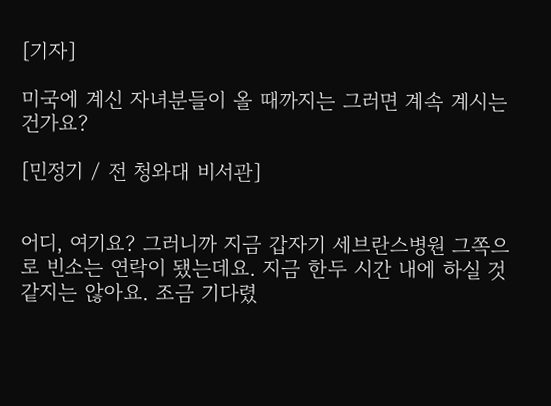[기자]

미국에 계신 자녀분들이 올 때까지는 그러면 계속 계시는 건가요?

[민정기 / 전 청와대 비서관]


어디, 여기요? 그러니까 지금 갑자기 세브란스병원 그쪽으로 빈소는 연락이 됐는데요. 지금 한두 시간 내에 하실 것 같지는 않아요. 조금 기다렸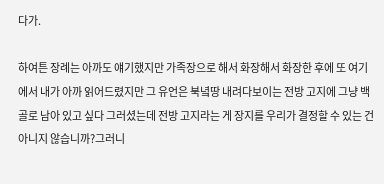다가.

하여튼 장례는 아까도 얘기했지만 가족장으로 해서 화장해서 화장한 후에 또 여기에서 내가 아까 읽어드렸지만 그 유언은 북녘땅 내려다보이는 전방 고지에 그냥 백골로 남아 있고 싶다 그러셨는데 전방 고지라는 게 장지를 우리가 결정할 수 있는 건 아니지 않습니까?그러니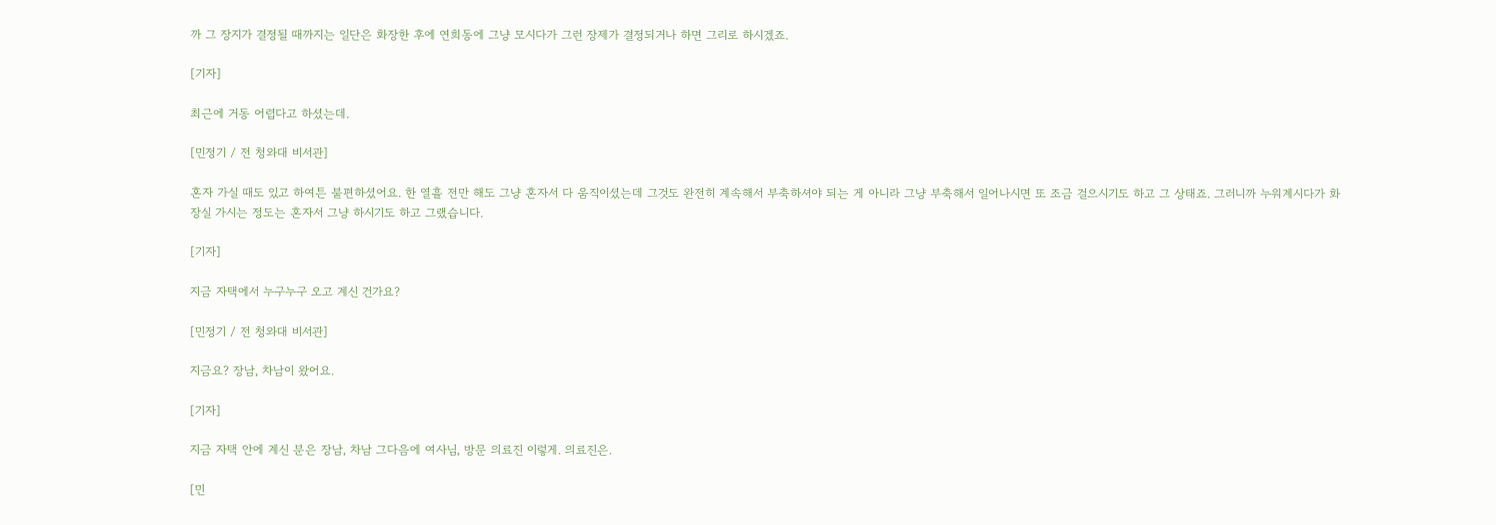까 그 장지가 결정될 때까지는 일단은 화장한 후에 연희동에 그냥 모시다가 그런 장제가 결정되거나 하면 그리로 하시겠죠.

[기자]

최근에 거동 어렵다고 하셨는데.

[민정기 / 전 청와대 비서관]

혼자 가실 때도 있고 하여튼 불편하셨어요. 한 열흘 전만 해도 그냥 혼자서 다 움직이셨는데 그것도 완전히 계속해서 부축하셔야 되는 게 아니라 그냥 부축해서 일어나시면 또 조금 걸으시기도 하고 그 상태죠. 그러니까 누워계시다가 화장실 가시는 정도는 혼자서 그냥 하시기도 하고 그랬습니다.

[기자]

지금 자택에서 누구누구 오고 계신 건가요?

[민정기 / 전 청와대 비서관]

지금요? 장남, 차남이 왔어요.

[기자]

지금 자택 안에 계신 분은 장남, 차남 그다음에 여사님, 방문 의료진 이렇게. 의료진은.

[민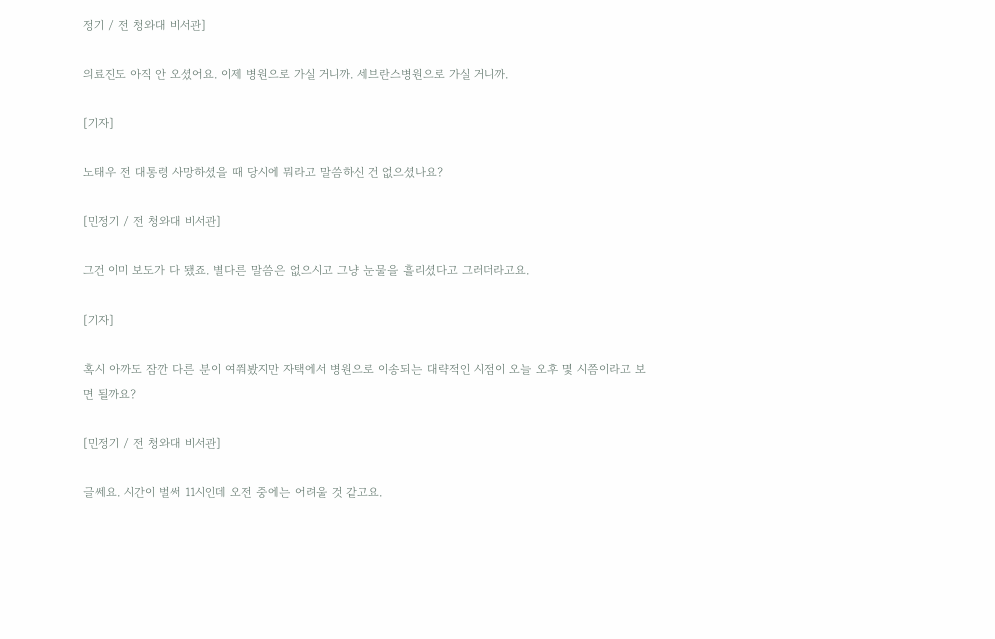정기 / 전 청와대 비서관]

의료진도 아직 안 오셨어요. 이제 병원으로 가실 거니까. 세브란스병원으로 가실 거니까.

[기자]

노태우 전 대통령 사망하셨을 때 당시에 뭐라고 말씀하신 건 없으셨나요?

[민정기 / 전 청와대 비서관]

그건 이미 보도가 다 됐죠. 별다른 말씀은 없으시고 그냥 눈물을 흘리셨다고 그러더라고요.

[기자]

혹시 아까도 잠깐 다른 분이 여쭤봤지만 자택에서 병원으로 이송되는 대략적인 시점이 오늘 오후 몇 시쯤이라고 보면 될까요?

[민정기 / 전 청와대 비서관]

글쎄요. 시간이 벌써 11시인데 오전 중에는 어려울 것 같고요.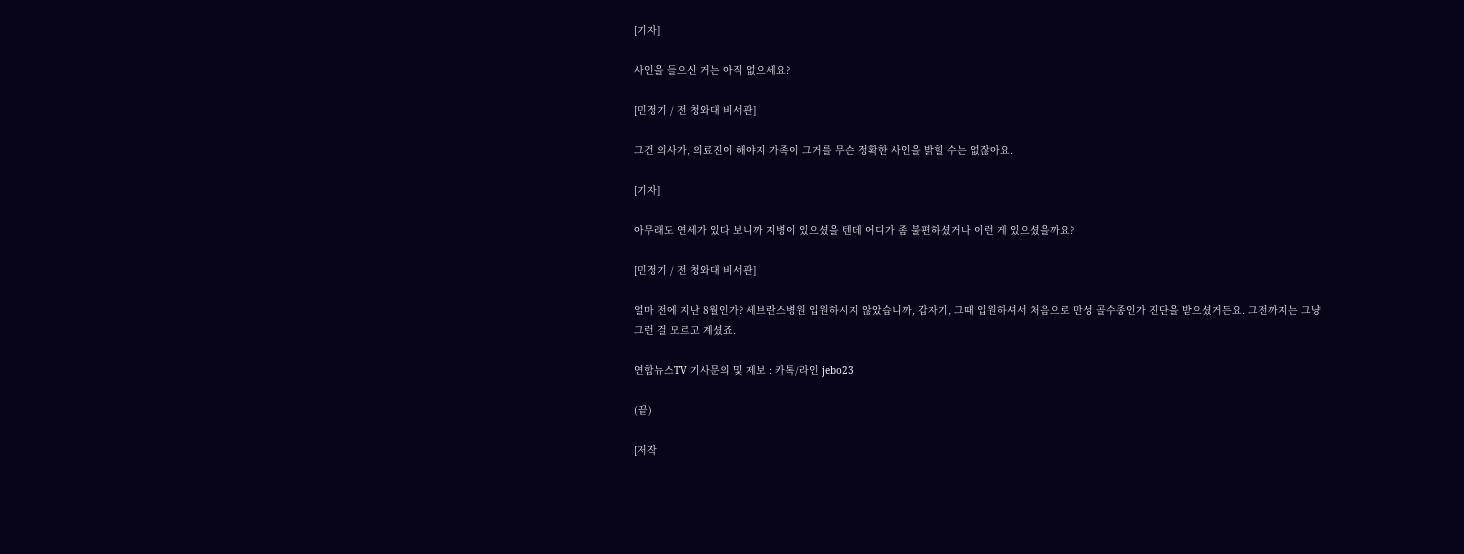[기자]

사인을 들으신 거는 아직 없으세요?

[민정기 / 전 청와대 비서관]

그건 의사가, 의료진이 해야지 가족이 그거를 무슨 정확한 사인을 밝힐 수는 없잖아요.

[기자]

아무래도 연세가 있다 보니까 지병이 있으셨을 텐데 어디가 좀 불편하셨거나 이런 게 있으셨을까요?

[민정기 / 전 청와대 비서관]

얼마 전에 지난 8월인가? 세브란스병원 입원하시지 않았습니까, 갑자기, 그때 입원하셔서 처음으로 만성 골수종인가 진단을 받으셨거든요. 그전까지는 그냥 그런 걸 모르고 계셨죠.

연합뉴스TV 기사문의 및 제보 : 카톡/라인 jebo23

(끝)

[저작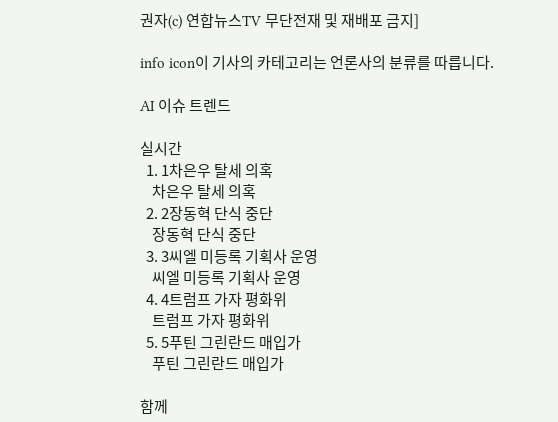권자(c) 연합뉴스TV 무단전재 및 재배포 금지]

info icon이 기사의 카테고리는 언론사의 분류를 따릅니다.

AI 이슈 트렌드

실시간
  1. 1차은우 탈세 의혹
    차은우 탈세 의혹
  2. 2장동혁 단식 중단
    장동혁 단식 중단
  3. 3씨엘 미등록 기획사 운영
    씨엘 미등록 기획사 운영
  4. 4트럼프 가자 평화위
    트럼프 가자 평화위
  5. 5푸틴 그린란드 매입가
    푸틴 그린란드 매입가

함께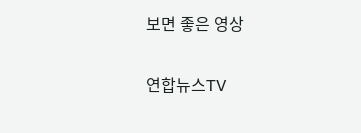보면 좋은 영상

연합뉴스TV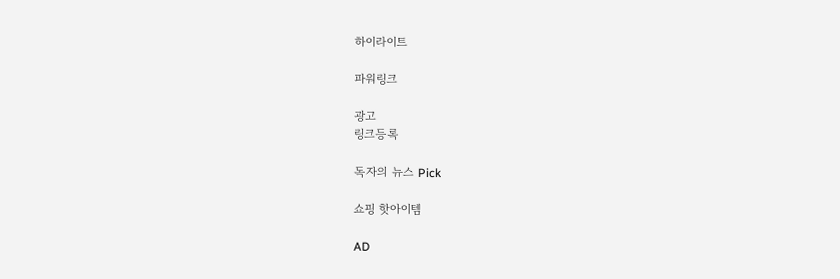하이라이트

파워링크

광고
링크등록

독자의 뉴스 Pick

쇼핑 핫아이템

AD